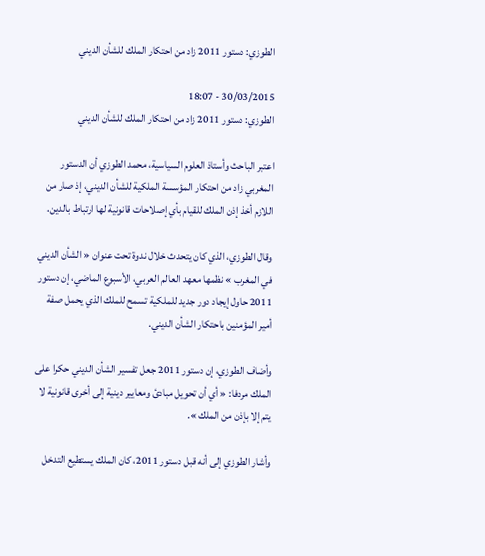الطوزي: دستور 2011 زاد من احتكار الملك للشأن الديني

30/03/2015 - 18:07
الطوزي: دستور 2011 زاد من احتكار الملك للشأن الديني

اعتبر الباحث وأستاذ العلوم السياسية، محمد الطوزي أن الدستور المغربي زاد من احتكار المؤسسة الملكية للشأن الديني، إذ صار من اللازم أخذ إذن الملك للقيام بأي إصلاحات قانونية لها ارتباط بالدين.

وقال الطوزي، الذي كان يتحدث خلال ندوة تحت عنوان « الشأن الديني في المغرب » نظمها معهد العالم العربي، الأسبوع الماضي، إن دستور 2011 حاول إيجاد دور جديد للملكية تسمح للملك الذي يحمل صفة أمير المؤمنين باحتكار الشأن الديني.

وأضاف الطوزي، إن دستور 2011 جعل تفسير الشأن الديني حكرا على الملك مردفا: « أي أن تحويل مبادئ ومعايير دينية إلى أخرى قانونية لا يتم إلا بإذن من الملك ».

وأشار الطوزي إلى أنه قبل دستور 2011، كان الملك يستطيع التدخل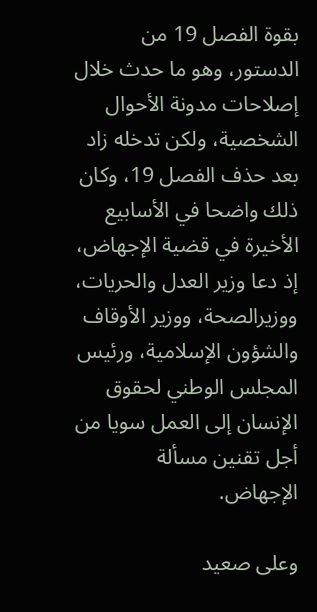بقوة الفصل 19 من الدستور، وهو ما حدث خلال إصلاحات مدونة الأحوال الشخصية، ولكن تدخله زاد بعد حذف الفصل 19، وكان ذلك واضحا في الأسابيع الأخيرة في قضية الإجهاض، إذ دعا وزير العدل والحريات، ووزيرالصحة، ووزير الأوقاف والشؤون الإسلامية، ورئيس المجلس الوطني لحقوق الإنسان إلى العمل سويا من أجل تقنين مسألة الإجهاض.

وعلى صعيد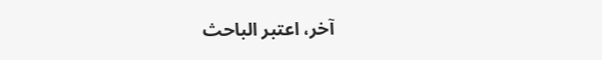آخر، اعتبر الباحث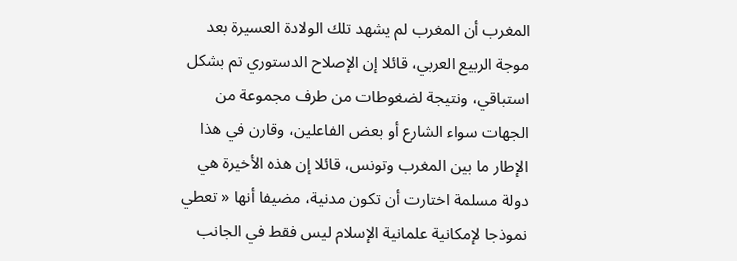المغرب أن المغرب لم يشهد تلك الولادة العسيرة بعد موجة الربيع العربي، قائلا إن الإصلاح الدستوري تم بشكل استباقي، ونتيجة لضغوطات من طرف مجموعة من الجهات سواء الشارع أو بعض الفاعلين، وقارن في هذا الإطار ما بين المغرب وتونس، قائلا إن هذه الأخيرة هي دولة مسلمة اختارت أن تكون مدنية، مضيفا أنها « تعطي نموذجا لإمكانية علمانية الإسلام ليس فقط في الجانب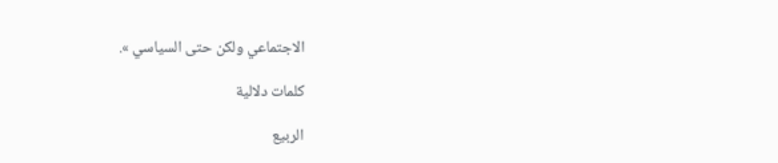الاجتماعي ولكن حتى السياسي ».

كلمات دلالية

الربيع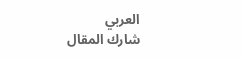العربي
شارك المقال